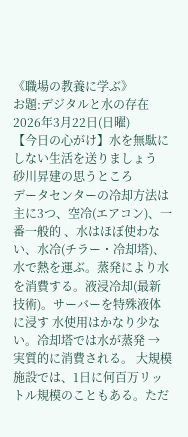《職場の教養に学ぶ》
お題:デジタルと水の存在
2026年3月22日(日曜)
【今日の心がけ】水を無駄にしない生活を送りましょう
砂川昇建の思うところ
データセンターの冷却方法は主に3つ、空冷(エアコン)、一番一般的 、水はほぼ使わない、水冷(チラー・冷却塔)、水で熱を運ぶ。蒸発により水を消費する。液浸冷却(最新技術)。サーバーを特殊液体に浸す 水使用はかなり少ない。冷却塔では水が蒸発 → 実質的に消費される。 大規模施設では、1日に何百万リットル規模のこともある。ただ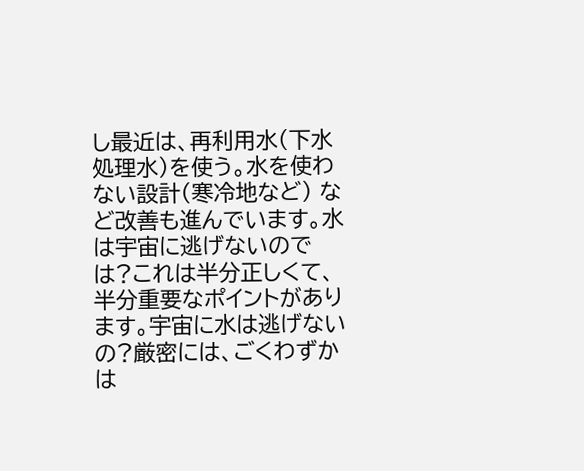し最近は、再利用水(下水処理水)を使う。水を使わない設計(寒冷地など) など改善も進んでいます。水は宇宙に逃げないのでは?これは半分正しくて、半分重要なポイントがあります。宇宙に水は逃げないの?厳密には、ごくわずかは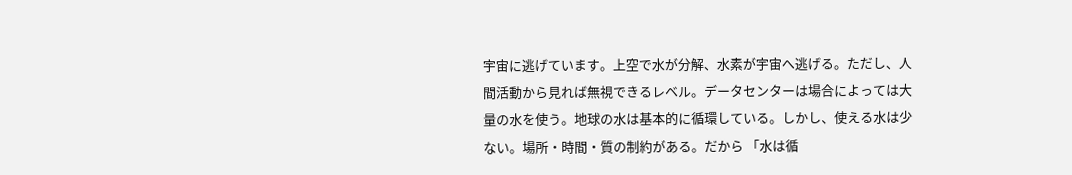宇宙に逃げています。上空で水が分解、水素が宇宙へ逃げる。ただし、人間活動から見れば無視できるレベル。データセンターは場合によっては大量の水を使う。地球の水は基本的に循環している。しかし、使える水は少ない。場所・時間・質の制約がある。だから 「水は循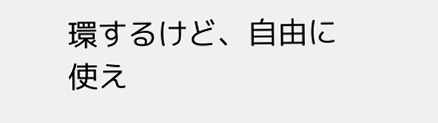環するけど、自由に使え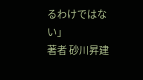るわけではない」
著者 砂川昇建